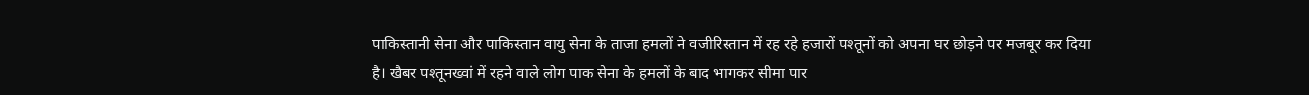पाकिस्तानी सेना और पाकिस्तान वायु सेना के ताजा हमलों ने वजीरिस्तान में रह रहे हजारों पश्तूनों को अपना घर छोड़ने पर मजबूर कर दिया है। खैबर पश्तूनख्वां में रहने वाले लोग पाक सेना के हमलों के बाद भागकर सीमा पार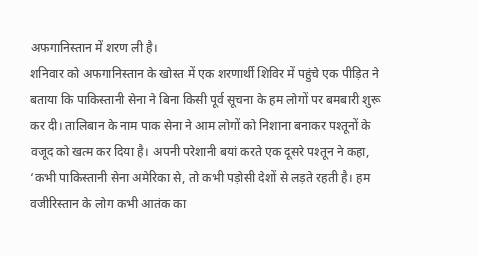अफगानिस्तान में शरण ली है।
शनिवार को अफगानिस्तान के खोस्त में एक शरणार्थी शिविर में पहुंचे एक पीड़ित ने बताया कि पाकिस्तानी सेना ने बिना किसी पूर्व सूचना के हम लोगों पर बमबारी शुरू कर दी। तालिबान के नाम पाक सेना ने आम लोगों को निशाना बनाकर पश्तूनों के वजूद को खत्म कर दिया है। अपनी परेशानी बयां करते एक दूसरे पश्तून ने कहा, ‘कभी पाकिस्तानी सेना अमेरिका से, तो कभी पड़ोसी देशों से लड़ते रहती है। हम वजीरिस्तान के लोग कभी आतंक का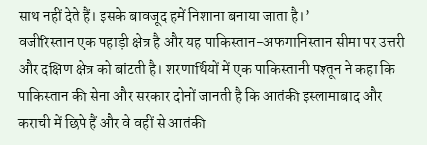साथ नहीं देते हैं। इसके बावजूद हमें निशाना बनाया जाता है।’
वजीरिस्तान एक पहाड़ी क्षेत्र है और यह पाकिस्तान-अफगानिस्तान सीमा पर उत्तरी और दक्षिण क्षेत्र को बांटती है। शरणार्थियों में एक पाकिस्तानी पश्तून ने कहा कि पाकिस्तान की सेना और सरकार दोनों जानती है कि आतंकी इस्लामाबाद और कराची में छिपे हैं और वे वहीं से आतंकी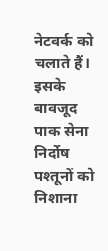नेटवर्क को चलाते हैं। इसके बावजूद पाक सेना निर्दोष पश्तूनों को निशाना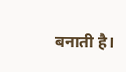बनाती है।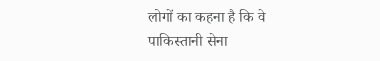लोगों का कहना है कि वे पाकिस्तानी सेना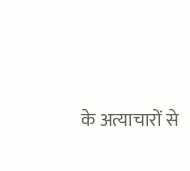के अत्याचारों से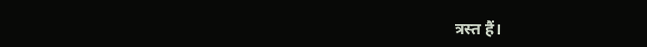त्रस्त हैं।